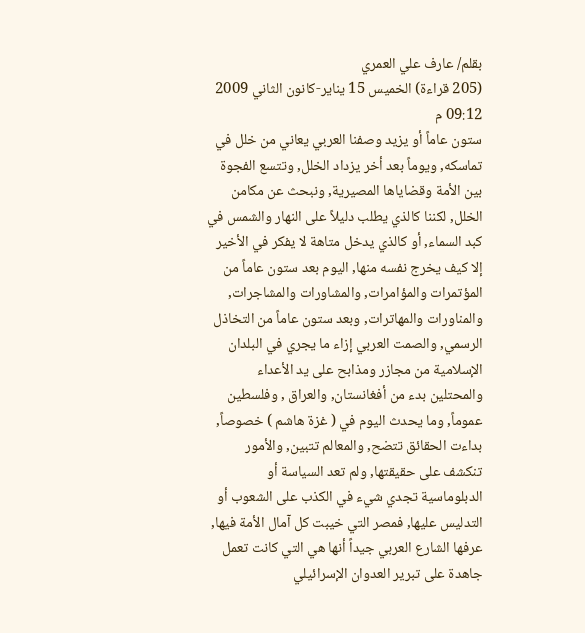بقلم/ عارف علي العمري
(205 قراءة) الخميس 15 يناير-كانون الثاني 2009 09:12 م
ستون عاماً أو يزيد وصفنا العربي يعاني من خلل في تماسكه, ويوماً بعد أخر يزداد الخلل, وتتسع الفجوة بين الأمة وقضاياها المصيرية, ونبحث عن مكامن الخلل, لكننا كالذي يطلب دليلاً على النهار والشمس في كبد السماء, أو كالذي يدخل متاهة لا يفكر في الأخير إلا كيف يخرج نفسه منها, اليوم بعد ستون عاماً من المؤتمرات والمؤامرات, والمشاورات والمشاجرات, والمناورات والمهاترات, وبعد ستون عاماً من التخاذل الرسمي, والصمت العربي إزاء ما يجري في البلدان الإسلامية من مجازر ومذابح على يد الأعداء والمحتلين بدء من أفغانستان, والعراق , وفلسطين عموماً, وما يحدث اليوم في ( غزة هاشم ) خصوصاً, بداءت الحقائق تتضح, والمعالم تتبين, والأمور تنكشف على حقيقتها, ولم تعد السياسة أو الدبلوماسية تجدي شيء في الكذب على الشعوب أو التدليس عليها, فمصر التي خيبت كل آمال الأمة فيها, عرفها الشارع العربي جيداً أنها هي التي كانت تعمل جاهدة على تبرير العدوان الإسرائيلي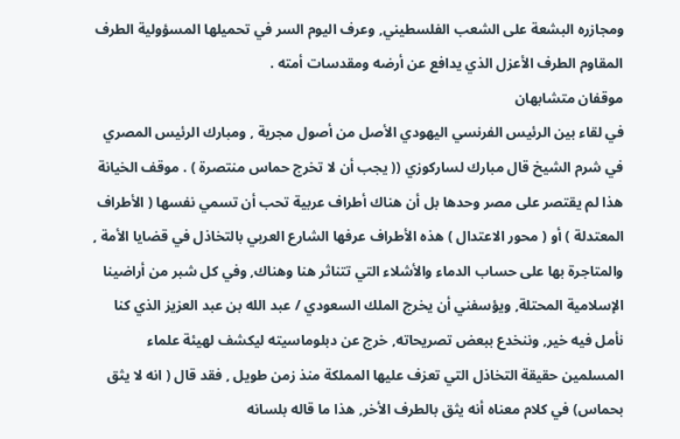ومجازره البشعة على الشعب الفلسطيني, وعرف اليوم السر في تحميلها المسؤولية الطرف المقاوم الطرف الأعزل الذي يدافع عن أرضه ومقدسات أمته .
موقفان متشابهان
في لقاء بين الرئيس الفرنسي اليهودي الأصل من أصول مجرية , ومبارك الرئيس المصري في شرم الشيخ قال مبارك لساركوزي (( يجب أن لا تخرج حماس منتصرة ) . موقف الخيانة هذا لم يقتصر على مصر وحدها بل أن هناك أطراف عربية تحب أن تسمي نفسها ( الأطراف المعتدلة ) أو ( محور الاعتدال ) هذه الأطراف عرفها الشارع العربي بالتخاذل في قضايا الأمة , والمتاجرة بها على حساب الدماء والأشلاء التي تتناثر هنا وهناك, وفي كل شبر من أراضينا الإسلامية المحتلة, ويؤسفني أن يخرج الملك السعودي / عبد الله بن عبد العزيز الذي كنا نأمل فيه خير, وننخدع ببعض تصريحاته, خرج عن دبلوماسيته ليكشف لهيئة علماء المسلمين حقيقة التخاذل التي تعزف عليها المملكة منذ زمن طويل , فقد قال ( انه لا يثق بحماس) في كلام معناه أنه يثق بالطرف الأخر, هذا ما قاله بلسانه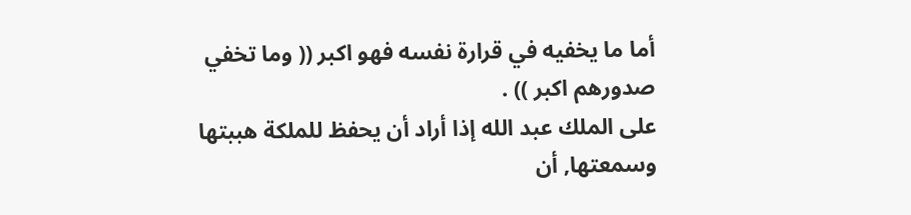أما ما يخفيه في قرارة نفسه فهو اكبر (( وما تخفي صدورهم اكبر )) .
على الملك عبد الله إذا أراد أن يحفظ للملكة هببتها وسمعتها, أن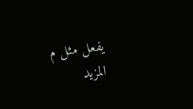يفعل مثل م
المزيد